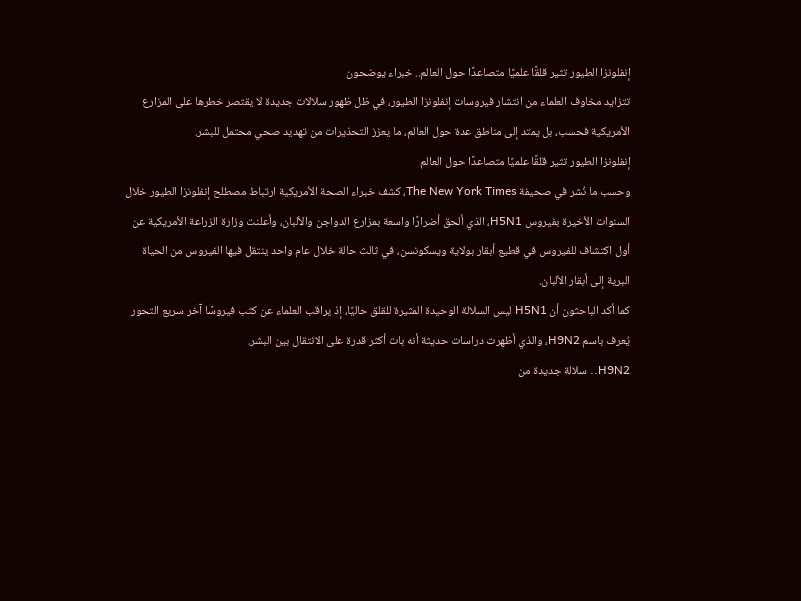إنفلونزا الطيور تثير قلقًا علميًا متصاعدًا حول العالم.. خبراء يوضحون
تتزايد مخاوف العلماء من انتشار فيروسات إنفلونزا الطيور، في ظل ظهور سلالات جديدة لا يقتصر خطرها على المزارع الأمريكية فحسب، بل يمتد إلى مناطق عدة حول العالم، ما يعزز التحذيرات من تهديد صحي محتمل للبشر.
إنفلونزا الطيور تثير قلقًا علميًا متصاعدًا حول العالم
وحسب ما نُشر في صحيفة The New York Times، كشف خبراء الصحة الأمريكية ارتباط مصطلح إنفلونزا الطيور خلال السنوات الأخيرة بفيروس H5N1، الذي ألحق أضرارًا واسعة بمزارع الدواجن والألبان، وأعلنت وزارة الزراعة الأمريكية عن أول اكتشاف للفيروس في قطيع أبقار بولاية ويسكونسن، في ثالث حالة خلال عام واحد ينتقل فيها الفيروس من الحياة البرية إلى أبقار الألبان.
كما أكد الباحثون أن H5N1 ليس السلالة الوحيدة المثيرة للقلق حاليًا، إذ يراقب العلماء عن كثب فيروسًا آخر سريع التحور يُعرف باسم H9N2، والذي أظهرت دراسات حديثة أنه بات أكثر قدرة على الانتقال بين البشر.
H9N2.. سلالة جديدة من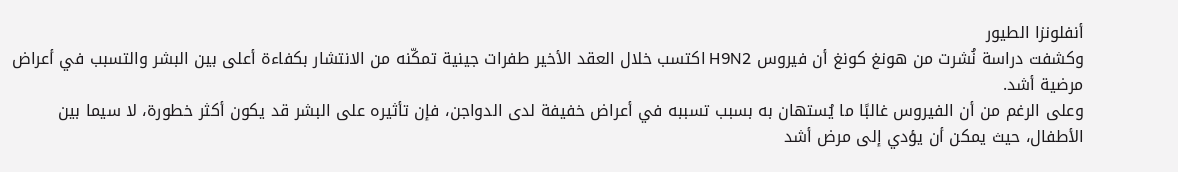أنفلونزا الطيور
وكشفت دراسة نُشرت من هونغ كونغ أن فيروس H9N2 اكتسب خلال العقد الأخير طفرات جينية تمكّنه من الانتشار بكفاءة أعلى بين البشر والتسبب في أعراض مرضية أشد.
وعلى الرغم من أن الفيروس غالبًا ما يُستهان به بسبب تسببه في أعراض خفيفة لدى الدواجن، فإن تأثيره على البشر قد يكون أكثر خطورة، لا سيما بين الأطفال، حيث يمكن أن يؤدي إلى مرض أشد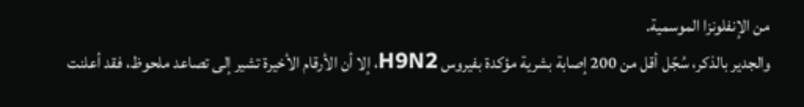من الإنفلونزا الموسمية.
والجدير بالذكر، سُجّل أقل من 200 إصابة بشرية مؤكدة بفيروس H9N2، إلا أن الأرقام الأخيرة تشير إلى تصاعد ملحوظ، فقد أعلنت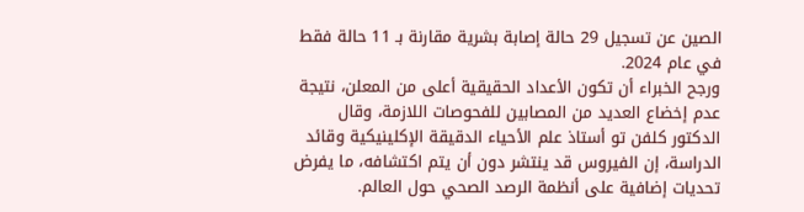الصين عن تسجيل 29 حالة إصابة بشرية مقارنة بـ 11 حالة فقط في عام 2024.
ورجح الخبراء أن تكون الأعداد الحقيقية أعلى من المعلن، نتيجة عدم إخضاع العديد من المصابين للفحوصات اللازمة، وقال الدكتور كلفن تو أستاذ علم الأحياء الدقيقة الإكلينيكية وقائد الدراسة، إن الفيروس قد ينتشر دون أن يتم اكتشافه، ما يفرض تحديات إضافية على أنظمة الرصد الصحي حول العالم.